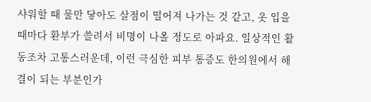샤워할 때 물만 닿아도 살점이 떨어져 나가는 것 같고, 옷 입을 때마다 환부가 쓸려서 비명이 나올 정도로 아파요. 일상적인 활동조차 고통스러운데, 이런 극심한 피부 통증도 한의원에서 해결이 되는 부분인가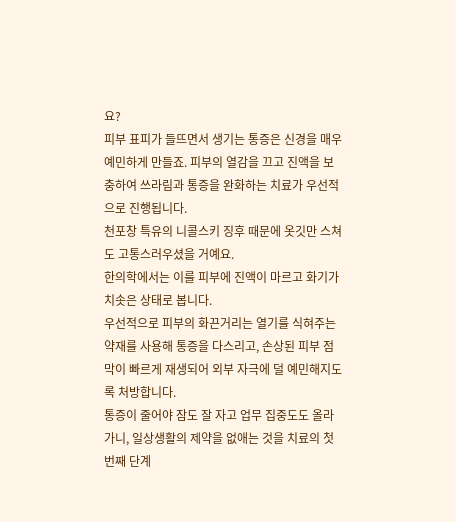요?
피부 표피가 들뜨면서 생기는 통증은 신경을 매우 예민하게 만들죠. 피부의 열감을 끄고 진액을 보충하여 쓰라림과 통증을 완화하는 치료가 우선적으로 진행됩니다.
천포창 특유의 니콜스키 징후 때문에 옷깃만 스쳐도 고통스러우셨을 거예요.
한의학에서는 이를 피부에 진액이 마르고 화기가 치솟은 상태로 봅니다.
우선적으로 피부의 화끈거리는 열기를 식혀주는 약재를 사용해 통증을 다스리고, 손상된 피부 점막이 빠르게 재생되어 외부 자극에 덜 예민해지도록 처방합니다.
통증이 줄어야 잠도 잘 자고 업무 집중도도 올라가니, 일상생활의 제약을 없애는 것을 치료의 첫 번째 단계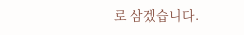로 삼겠습니다.